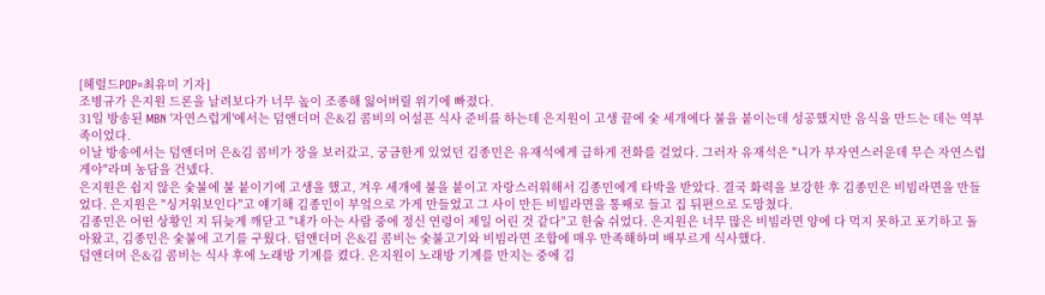[헤럴드POP=최유미 기자]
조병규가 은지원 드론을 날려보다가 너무 높이 조종해 잃어버릴 위기에 빠졌다.
31일 방송된 MBN '자연스럽게'에서는 덤앤더머 은&김 콤비의 어설픈 식사 준비를 하는데 은지원이 고생 끝에 숯 세개에다 불을 붙이는데 성공했지만 음식을 만드는 데는 역부족이었다.
이날 방송에서는 덤앤더머 은&김 콤비가 장을 보러갔고, 궁금한게 있었던 김종민은 유재석에게 급하게 전화를 걸었다. 그러자 유재석은 "니가 부자연스러운데 무슨 자연스럽게야"라며 농담을 건넸다.
은지원은 쉽지 않은 숯불에 불 붙이기에 고생을 했고, 겨우 세개에 불을 붙이고 자랑스러워해서 김종민에게 타박을 받았다. 결국 화력을 보강한 후 김종민은 비빔라면을 만들었다. 은지원은 "싱거워보인다"고 얘기해 김종민이 부엌으로 가게 만들었고 그 사이 만든 비빔라면을 통째로 들고 집 뒤편으로 도망쳤다.
김종민은 어떤 상황인 지 뒤늦게 깨닫고 "내가 아는 사람 중에 정신 연령이 제일 어린 것 같다"고 한숨 쉬었다. 은지원은 너무 많은 비빔라면 양에 다 먹지 못하고 포기하고 돌아왔고, 김종민은 숯불에 고기를 구웠다. 덤앤더머 은&김 콤비는 숯불고기와 비빔라면 조합에 매우 만족해하며 배부르게 식사했다.
덤앤더머 은&김 콤비는 식사 후에 노래방 기계를 켰다. 은지원이 노래방 기계를 만지는 중에 김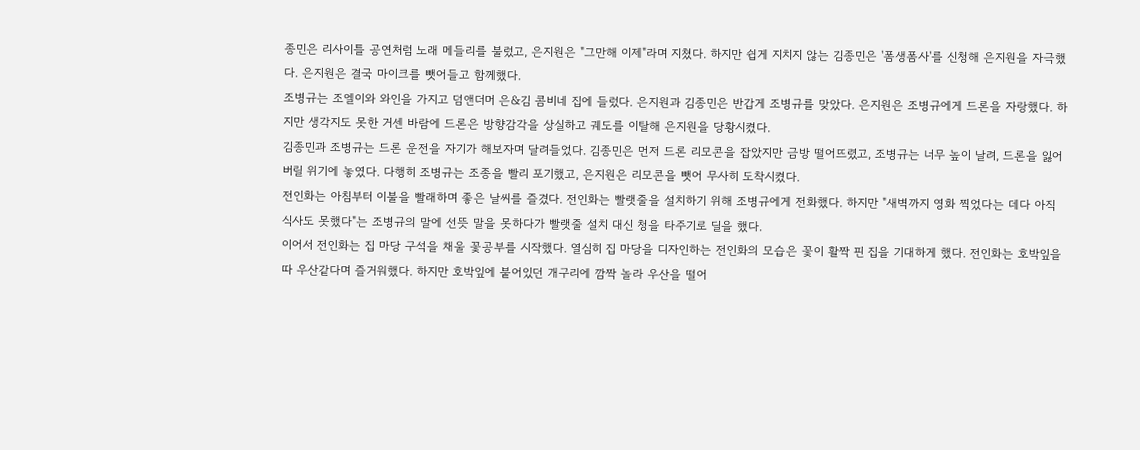종민은 리사이틀 공연처럼 노래 메들리를 불렀고, 은지원은 "그만해 이제"라며 지쳤다. 하지만 쉽게 지치지 않는 김종민은 '폼생폼사'를 신청해 은지원을 자극했다. 은지원은 결국 마이크를 뺏어들고 함께했다.
조병규는 조엘이와 와인을 가지고 덤앤더머 은&김 콤비네 집에 들렀다. 은지원과 김종민은 반갑게 조병규를 맞았다. 은지원은 조병규에게 드론을 자랑했다. 하지만 생각지도 못한 거센 바람에 드론은 방향감각을 상실하고 궤도를 이탈해 은지원을 당황시켰다.
김종민과 조병규는 드론 운전을 자기가 해보자며 달려들었다. 김종민은 먼저 드론 리모콘을 잡았지만 금방 떨어뜨렸고, 조병규는 너무 높이 날려, 드론을 잃어버릴 위기에 놓였다. 다행히 조병규는 조종을 빨리 포기했고, 은지원은 리모콘을 뺏어 무사히 도착시켰다.
전인화는 아침부터 이불을 빨래하며 좋은 날씨를 즐겼다. 전인화는 빨랫줄을 설치하기 위해 조병규에게 전화했다. 하지만 "새벽까지 영화 찍었다는 데다 아직 식사도 못했다"는 조병규의 말에 선뜻 말을 못하다가 빨랫줄 설치 대신 청을 타주기로 딜을 했다.
이어서 전인화는 집 마당 구석을 채울 꽃공부를 시작했다. 열심히 집 마당을 디자인하는 전인화의 모습은 꽃이 활짝 핀 집을 기대하게 했다. 전인화는 호박잎을 따 우산같다며 즐거워했다. 하지만 호박잎에 붙어있던 개구리에 깜짝 놀라 우산을 떨어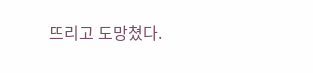뜨리고 도망쳤다.